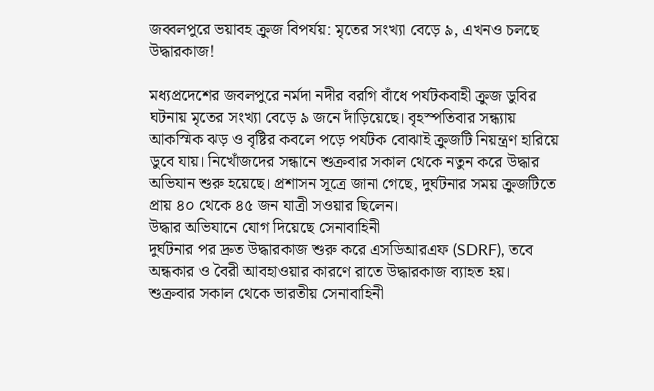জব্বলপুরে ভয়াবহ ক্রুজ বিপর্যয়: মৃতের সংখ্যা বেড়ে ৯, এখনও চলছে উদ্ধারকাজ!

মধ্যপ্রদেশের জবলপুরে নর্মদা নদীর বরগি বাঁধে পর্যটকবাহী ক্রুজ ডুবির ঘটনায় মৃতের সংখ্যা বেড়ে ৯ জনে দাঁড়িয়েছে। বৃহস্পতিবার সন্ধ্যায় আকস্মিক ঝড় ও বৃষ্টির কবলে পড়ে পর্যটক বোঝাই ক্রুজটি নিয়ন্ত্রণ হারিয়ে ডুবে যায়। নিখোঁজদের সন্ধানে শুক্রবার সকাল থেকে নতুন করে উদ্ধার অভিযান শুরু হয়েছে। প্রশাসন সূত্রে জানা গেছে, দুর্ঘটনার সময় ক্রুজটিতে প্রায় ৪০ থেকে ৪৫ জন যাত্রী সওয়ার ছিলেন।
উদ্ধার অভিযানে যোগ দিয়েছে সেনাবাহিনী
দুর্ঘটনার পর দ্রুত উদ্ধারকাজ শুরু করে এসডিআরএফ (SDRF), তবে অন্ধকার ও বৈরী আবহাওয়ার কারণে রাতে উদ্ধারকাজ ব্যাহত হয়। শুক্রবার সকাল থেকে ভারতীয় সেনাবাহিনী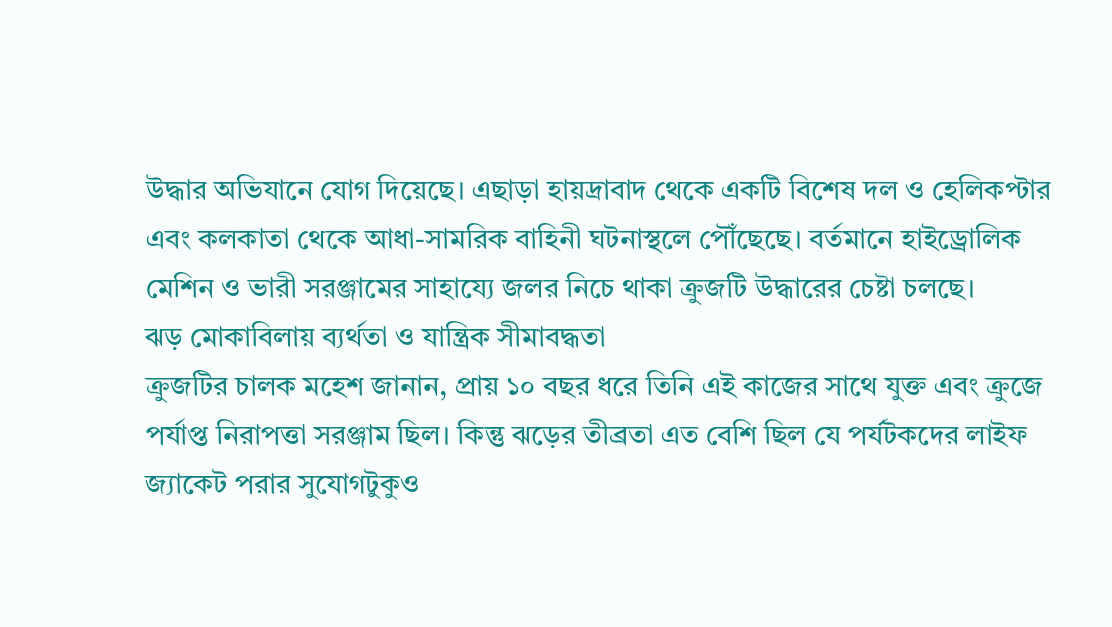উদ্ধার অভিযানে যোগ দিয়েছে। এছাড়া হায়দ্রাবাদ থেকে একটি বিশেষ দল ও হেলিকপ্টার এবং কলকাতা থেকে আধা-সামরিক বাহিনী ঘটনাস্থলে পৌঁছেছে। বর্তমানে হাইড্রোলিক মেশিন ও ভারী সরঞ্জামের সাহায্যে জলর নিচে থাকা ক্রুজটি উদ্ধারের চেষ্টা চলছে।
ঝড় মোকাবিলায় ব্যর্থতা ও যান্ত্রিক সীমাবদ্ধতা
ক্রুজটির চালক মহেশ জানান, প্রায় ১০ বছর ধরে তিনি এই কাজের সাথে যুক্ত এবং ক্রুজে পর্যাপ্ত নিরাপত্তা সরঞ্জাম ছিল। কিন্তু ঝড়ের তীব্রতা এত বেশি ছিল যে পর্যটকদের লাইফ জ্যাকেট পরার সুযোগটুকুও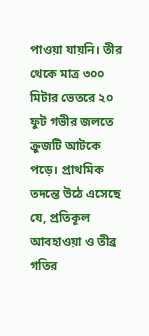পাওয়া যায়নি। তীর থেকে মাত্র ৩০০ মিটার ভেতরে ২০ ফুট গভীর জলতে ক্রুজটি আটকে পড়ে। প্রাথমিক তদন্তে উঠে এসেছে যে, প্রতিকূল আবহাওয়া ও তীব্র গতির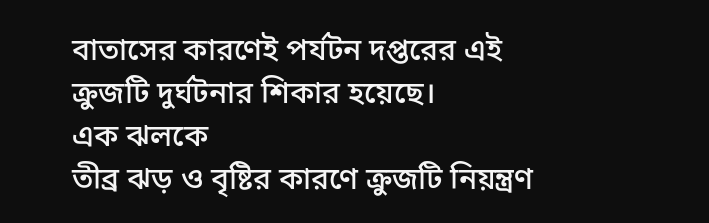বাতাসের কারণেই পর্যটন দপ্তরের এই ক্রুজটি দুর্ঘটনার শিকার হয়েছে।
এক ঝলকে
তীব্র ঝড় ও বৃষ্টির কারণে ক্রুজটি নিয়ন্ত্রণ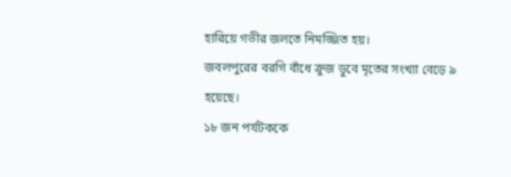হারিয়ে গভীর জলতে নিমজ্জিত হয়।
জবলপুরের বরগি বাঁধে ক্রুজ ডুবে মৃতের সংখ্যা বেড়ে ৯ হয়েছে।
১৮ জন পর্যটককে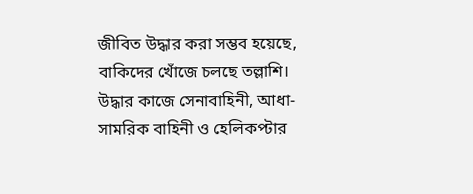জীবিত উদ্ধার করা সম্ভব হয়েছে, বাকিদের খোঁজে চলছে তল্লাশি।
উদ্ধার কাজে সেনাবাহিনী, আধা-সামরিক বাহিনী ও হেলিকপ্টার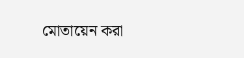মোতায়েন করা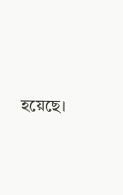হয়েছে।